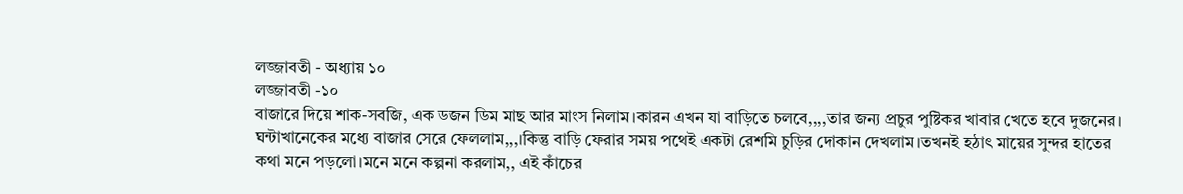লজ্জাবতী - অধ্যায় ১০
লজ্জাবতী -১০
বাজারে দিয়ে শাক-সবজি, এক ডজন ডিম মাছ আর মাংস নিলাম।কারন এখন যা বাড়িতে চলবে,,,,তার জন্য প্রচুর পুষ্টিকর খাবার খেতে হবে দুজনের। ঘন্টাখানেকের মধ্যে বাজার সেরে ফেললাম,,,।কিন্তু বাড়ি ফেরার সময় পথেই একটা রেশমি চুড়ির দোকান দেখলাম।তখনই হঠাৎ মায়ের সুন্দর হাতের কথা মনে পড়লো।মনে মনে কল্পনা করলাম,, এই কাঁচের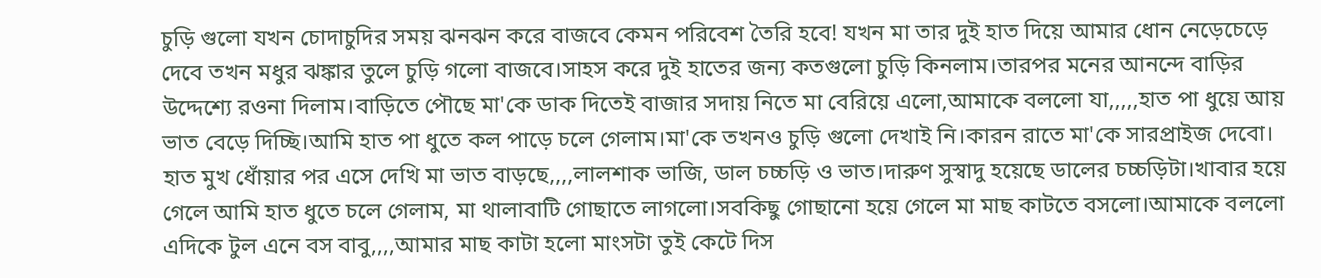চুড়ি গুলো যখন চোদাচুদির সময় ঝনঝন করে বাজবে কেমন পরিবেশ তৈরি হবে! যখন মা তার দুই হাত দিয়ে আমার ধোন নেড়েচেড়ে দেবে তখন মধুর ঝঙ্কার তুলে চুড়ি গলো বাজবে।সাহস করে দুই হাতের জন্য কতগুলো চুড়ি কিনলাম।তারপর মনের আনন্দে বাড়ির উদ্দেশ্যে রওনা দিলাম।বাড়িতে পৌছে মা'কে ডাক দিতেই বাজার সদায় নিতে মা বেরিয়ে এলো,আমাকে বললো যা,,,,,হাত পা ধুয়ে আয় ভাত বেড়ে দিচ্ছি।আমি হাত পা ধুতে কল পাড়ে চলে গেলাম।মা'কে তখনও চুড়ি গুলো দেখাই নি।কারন রাতে মা'কে সারপ্রাইজ দেবো। হাত মুখ ধোঁয়ার পর এসে দেখি মা ভাত বাড়ছে,,,,লালশাক ভাজি, ডাল চচ্চড়ি ও ভাত।দারুণ সুস্বাদু হয়েছে ডালের চচ্চড়িটা।খাবার হয়ে গেলে আমি হাত ধুতে চলে গেলাম, মা থালাবাটি গোছাতে লাগলো।সবকিছু গোছানো হয়ে গেলে মা মাছ কাটতে বসলো।আমাকে বললো এদিকে টুল এনে বস বাবু,,,,আমার মাছ কাটা হলো মাংসটা তুই কেটে দিস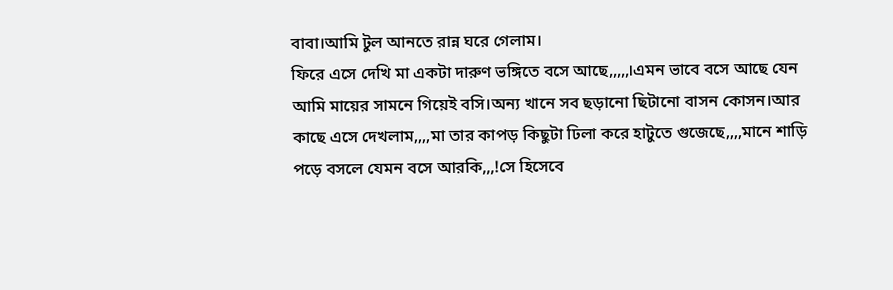বাবা।আমি টুল আনতে রান্ন ঘরে গেলাম।
ফিরে এসে দেখি মা একটা দারুণ ভঙ্গিতে বসে আছে,,,,,।এমন ভাবে বসে আছে যেন আমি মায়ের সামনে গিয়েই বসি।অন্য খানে সব ছড়ানো ছিটানো বাসন কোসন।আর কাছে এসে দেখলাম,,,,মা তার কাপড় কিছুটা ঢিলা করে হাটুতে গুজেছে,,,,মানে শাড়ি পড়ে বসলে যেমন বসে আরকি,,,!সে হিসেবে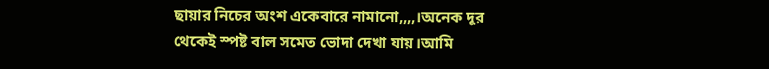ছায়ার নিচের অংশ একেবারে নামানো,,,,।অনেক দূর থেকেই স্পষ্ট বাল সমেত ভোদা দেখা যায়।আমি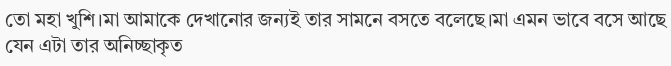তো মহা খুশি।মা আমাকে দেখানোর জন্যই তার সামনে বসতে বলেছে।মা এমন ভাবে বসে আছে যেন এটা তার অনিচ্ছাকৃত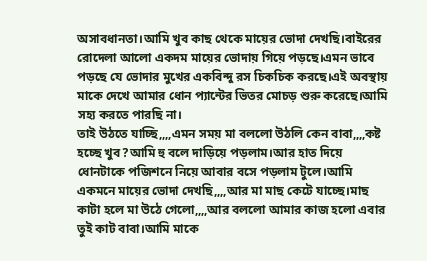অসাবধানতা।আমি খুব কাছ থেকে মায়ের ভোদা দেখছি।বাইরের রোদেলা আলো একদম মায়ের ভোদায় গিয়ে পড়ছে।এমন ভাবে পড়ছে যে ভোদার মুখের একবিন্দু রস চিকচিক করছে।এই অবস্থায় মাকে দেখে আমার ধোন প্যান্টের ভিতর মোচড় শুরু করেছে।আমি সহ্য করতে পারছি না।
তাই উঠতে যাচ্ছি,,,,এমন সময় মা বললো উঠলি কেন বাবা,,,,কষ্ট হচ্ছে খুব?আমি হু বলে দাড়িয়ে পড়লাম।আর হাত দিয়ে ধোনটাকে পজিশনে নিয়ে আবার বসে পড়লাম টুলে।আমি একমনে মায়ের ভোদা দেখছি,,,,আর মা মাছ কেটে যাচ্ছে।মাছ কাটা হলে মা উঠে গেলো,,,,আর বললো আমার কাজ হলো এবার তুই কাট বাবা।আমি মাকে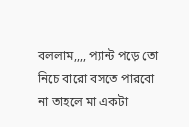বললাম,,,, প্যান্ট পড়ে তো নিচে বারো বসতে পারবো না তাহলে মা একটা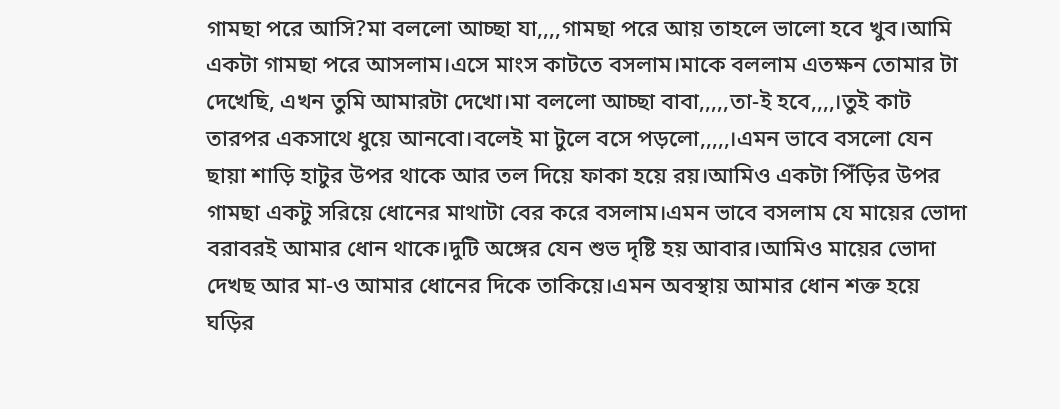গামছা পরে আসি?মা বললো আচ্ছা যা,,,,গামছা পরে আয় তাহলে ভালো হবে খুব।আমি একটা গামছা পরে আসলাম।এসে মাংস কাটতে বসলাম।মাকে বললাম এতক্ষন তোমার টা দেখেছি, এখন তুমি আমারটা দেখো।মা বললো আচ্ছা বাবা,,,,,তা-ই হবে,,,,।তুই কাট তারপর একসাথে ধুয়ে আনবো।বলেই মা টুলে বসে পড়লো,,,,,।এমন ভাবে বসলো যেন ছায়া শাড়ি হাটুর উপর থাকে আর তল দিয়ে ফাকা হয়ে রয়।আমিও একটা পিঁড়ির উপর গামছা একটু সরিয়ে ধোনের মাথাটা বের করে বসলাম।এমন ভাবে বসলাম যে মায়ের ভোদা বরাবরই আমার ধোন থাকে।দুটি অঙ্গের যেন শুভ দৃষ্টি হয় আবার।আমিও মায়ের ভোদা দেখছ আর মা-ও আমার ধোনের দিকে তাকিয়ে।এমন অবস্থায় আমার ধোন শক্ত হয়ে ঘড়ির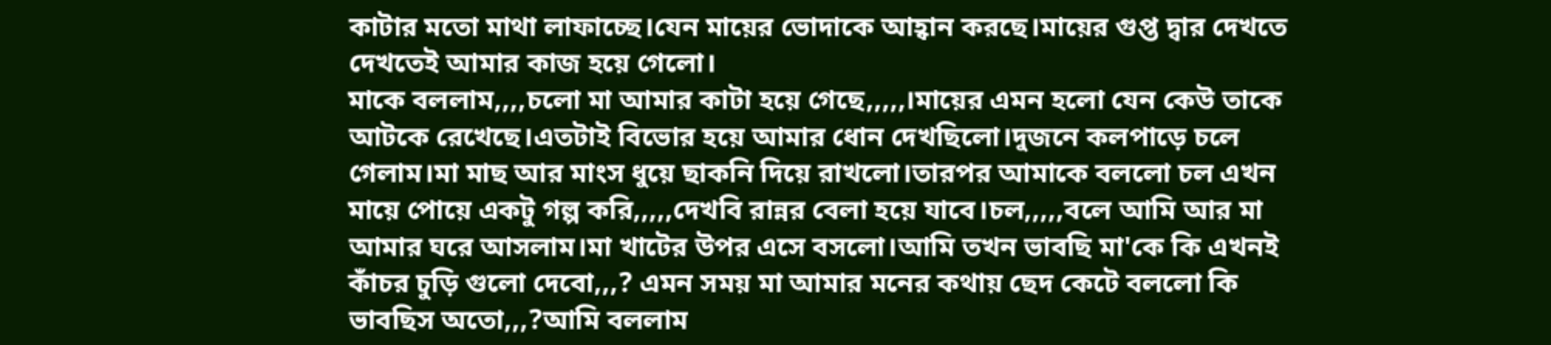কাটার মতো মাথা লাফাচ্ছে।যেন মায়ের ভোদাকে আহ্বান করছে।মায়ের গুপ্ত দ্বার দেখতে দেখতেই আমার কাজ হয়ে গেলো।
মাকে বললাম,,,,চলো মা আমার কাটা হয়ে গেছে,,,,,।মায়ের এমন হলো যেন কেউ তাকে আটকে রেখেছে।এতটাই বিভোর হয়ে আমার ধোন দেখছিলো।দুজনে কলপাড়ে চলে গেলাম।মা মাছ আর মাংস ধুয়ে ছাকনি দিয়ে রাখলো।তারপর আমাকে বললো চল এখন মায়ে পোয়ে একটু গল্প করি,,,,,দেখবি রান্নর বেলা হয়ে যাবে।চল,,,,,বলে আমি আর মা আমার ঘরে আসলাম।মা খাটের উপর এসে বসলো।আমি তখন ভাবছি মা'কে কি এখনই কাঁচর চুড়ি গুলো দেবো,,,? এমন সময় মা আমার মনের কথায় ছেদ কেটে বললো কি ভাবছিস অতো,,,?আমি বললাম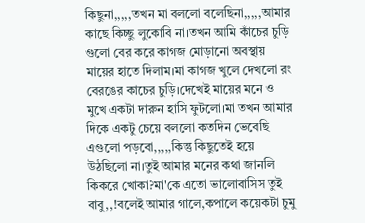কিছুনা,,,,,তখন মা বললো বলেছিনা,,,,,আমার কাছে কিচ্ছু লুকোবি না।তখন আমি কাঁচের চুড়ি গুলো বের করে কাগজ মোড়ানো অবস্থায় মায়ের হাতে দিলাম।মা কাগজ খুলে দেখলো রং বেরঙের কাচের চুড়ি।দেখেই মায়ের মনে ও মুখে একটা দারুন হাসি ফুটলো।মা তখন আমার দিকে একটু চেয়ে বললো কতদিন ভেবেছি এগুলো পড়বো,,,,,কিন্তু কিছুতেই হয়ে উঠছিলো না।তুই আমার মনের কথা জানলি কিকরে খোকা?মা'কে এতো ভালোবাসিস তুই বাবু,,!বলেই আমার গালে,কপালে কয়েকটা চুমু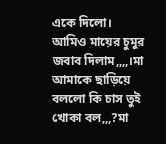একে দিলো।
আমিও মায়ের চুমুর জবাব দিলাম,,,,।মা আমাকে ছাড়িয়ে বললো কি চাস তুই খোকা বল,,,?মা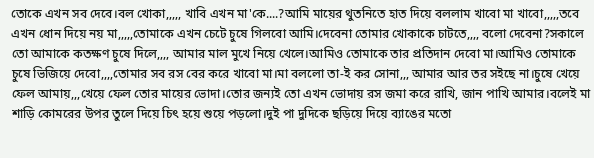তোকে এখন সব দেবে।বল খোকা,,,,, খাবি এখন মা'কে....?আমি মায়ের থুতনিতে হাত দিয়ে বললাম খাবো মা খাবো,,,,,তবে এখন ধোন দিয়ে নয় মা,,,,,তোমাকে এখন চেটে চুষে গিলবো আমি।দেবেনা তোমার খোকাকে চাটতে,,,, বলো দেবেনা?সকালে তো আমাকে কতক্ষণ চুষে দিলে,,,, আমার মাল মুখে নিয়ে খেলে।আমিও তোমাকে তার প্রতিদান দেবো মা।আমিও তোমাকে চুষে ভিজিয়ে দেবো,,,,তোমার সব রস বের করে খাবো মা।মা বললো তা-ই কর সোনা,,, আমার আর তর সইছে না।চুষে খেয়ে ফেল আমায়,,,খেয়ে ফেল তোর মায়ের ভোদা।তোর জন্যই তো এখন ভোদায় রস জমা করে রাখি, জান পাখি আমার।বলেই মা শাড়ি কোমরের উপর তুলে দিয়ে চিৎ হয়ে শুয়ে পড়লো।দুই পা দুদিকে ছড়িয়ে দিয়ে ব্যাঙের মতো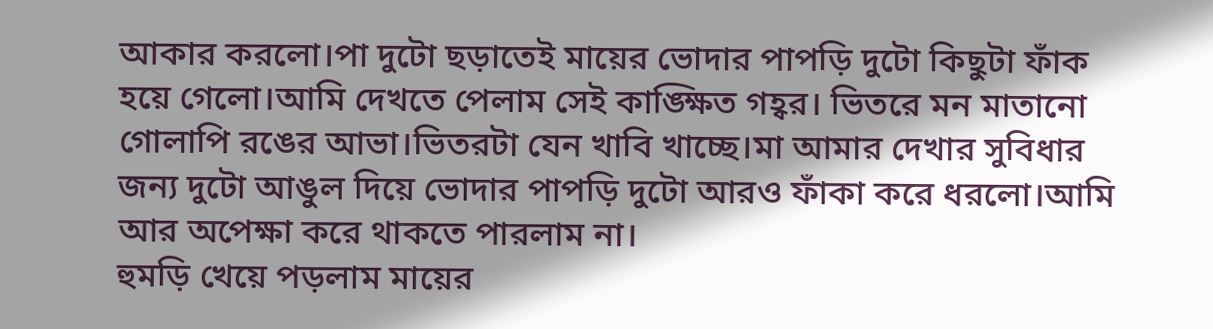আকার করলো।পা দুটো ছড়াতেই মায়ের ভোদার পাপড়ি দুটো কিছুটা ফাঁক হয়ে গেলো।আমি দেখতে পেলাম সেই কাঙ্ক্ষিত গহ্বর। ভিতরে মন মাতানো গোলাপি রঙের আভা।ভিতরটা যেন খাবি খাচ্ছে।মা আমার দেখার সুবিধার জন্য দুটো আঙুল দিয়ে ভোদার পাপড়ি দুটো আরও ফাঁকা করে ধরলো।আমি আর অপেক্ষা করে থাকতে পারলাম না।
হুমড়ি খেয়ে পড়লাম মায়ের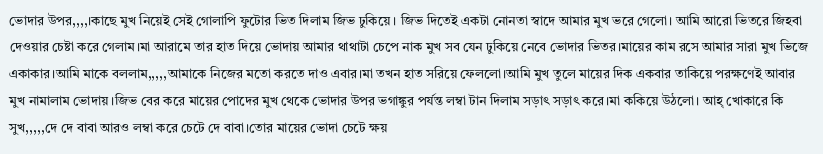ভোদার উপর,,,,।কাছে মুখ নিয়েই সেই গোলাপি ফুটোর ভিত দিলাম জিভ ঢুকিয়ে। জিভ দিতেই একটা নোনতা স্বাদে আমার মুখ ভরে গেলো। আমি আরো ভিতরে জিহবা দেওয়ার চেষ্টা করে গেলাম।মা আরামে তার হাত দিয়ে ভোদায় আমার থাথাটা চেপে নাক মুখ সব যেন ঢুকিয়ে নেবে ভোদার ভিতর।মায়ের কাম রসে আমার সারা মুখ ভিজে একাকার।আমি মাকে বললাম,,,,,আমাকে নিজের মতো করতে দাও এবার।মা তখন হাত সরিয়ে ফেললো।আমি মুখ তুলে মায়ের দিক একবার তাকিয়ে পরক্ষণেই আবার মুখ নামালাম ভোদায়।জিভ বের করে মায়ের পোদের মুখ থেকে ভোদার উপর ভগাঙ্কুর পর্যন্ত লম্বা টান দিলাম সড়াৎ সড়াৎ করে।মা ককিয়ে উঠলো। আহ্ খোকারে কি সুখ,,,,,দে দে বাবা আরও লম্বা করে চেটে দে বাবা।তোর মায়ের ভোদা চেটে ক্ষয়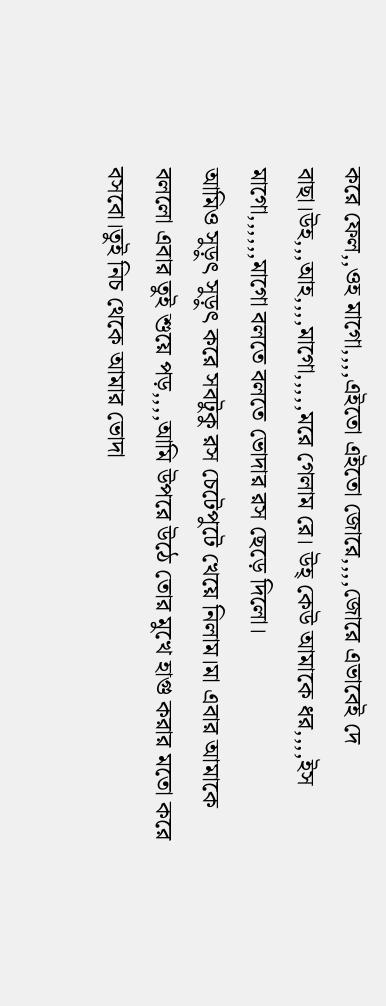করে ফেল,,ওহ মাগো,,,,এইতো এইতো জোরে,,,,জোরে এভাবেই দে বাছা।উহ,,,আহ,,,,মাগো,,,,,মরে গেলাম রে। উহ্ কেউ আমাকে ধর,,,,ইস মাগো,,,,,,মাগো বলতে বলতে ভোদার রস ছেড়ে দিলো।
আমিও সুড়ুৎ সুড়ুৎ করে সবটুকু রস চেটেপুটে খেয়ে নিলাম।মা এবার আমাকে বললো এবার তুই শুয়ে পড়,,,,আমি উপরে উঠে তোর মুখে হাগু করার মতো করে বসবো।তুই নিচ থেকে আমার ভোদা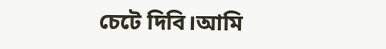চেটে দিবি।আমি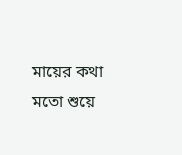মায়ের কথা মতো শুয়ে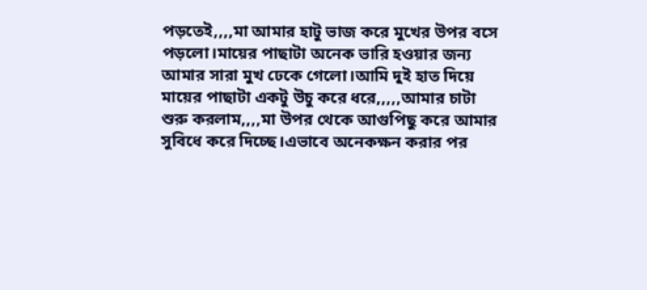পড়তেই,,,,মা আমার হাটু ভাজ করে মুখের উপর বসে পড়লো।মায়ের পাছাটা অনেক ভারি হওয়ার জন্য আমার সারা মুখ ঢেকে গেলো।আমি দুই হাত দিয়ে মায়ের পাছাটা একটু উচু করে ধরে,,,,,আমার চাটা শুরু করলাম,,,,মা উপর থেকে আগুপিছু করে আমার সুবিধে করে দিচ্ছে।এভাবে অনেকক্ষন করার পর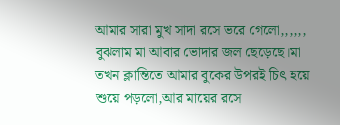আমার সারা মুখ সাদা রসে ভরে গেলো,,,,,, বুঝলাম মা আবার ভোদার জল ছেড়েছে।মা তখন ক্লান্তিতে আমার বুকের উপরই চিৎ হয়ে শুয়ে পড়লো,আর মায়ের রসে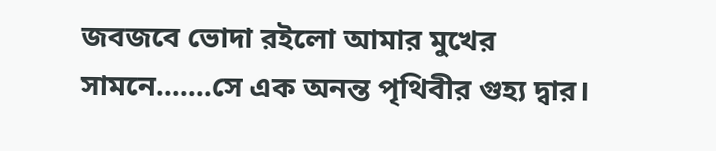জবজবে ভোদা রইলো আমার মুখের সামনে.......সে এক অনন্ত পৃথিবীর গুহ্য দ্বার।